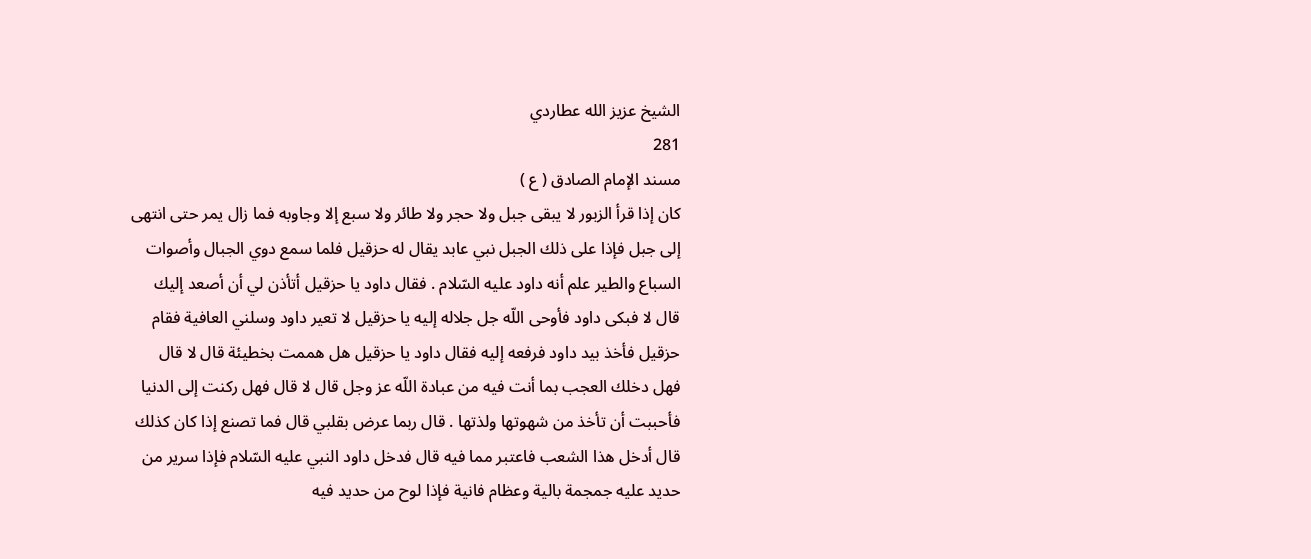الشيخ عزيز الله عطاردي
281
مسند الإمام الصادق ( ع )
كان إذا قرأ الزبور لا يبقى جبل ولا حجر ولا طائر ولا سبع إلا وجاوبه فما زال يمر حتى انتهى إلى جبل فإذا على ذلك الجبل نبي عابد يقال له حزقيل فلما سمع دوي الجبال وأصوات السباع والطير علم أنه داود عليه السّلام . فقال داود يا حزقيل أتأذن لي أن أصعد إليك قال لا فبكى داود فأوحى اللّه جل جلاله إليه يا حزقيل لا تعير داود وسلني العافية فقام حزقيل فأخذ بيد داود فرفعه إليه فقال داود يا حزقيل هل هممت بخطيئة قال لا قال فهل دخلك العجب بما أنت فيه من عبادة اللّه عز وجل قال لا قال فهل ركنت إلى الدنيا فأحببت أن تأخذ من شهوتها ولذتها . قال ربما عرض بقلبي قال فما تصنع إذا كان كذلك قال أدخل هذا الشعب فاعتبر مما فيه قال فدخل داود النبي عليه السّلام فإذا سرير من حديد عليه جمجمة بالية وعظام فانية فإذا لوح من حديد فيه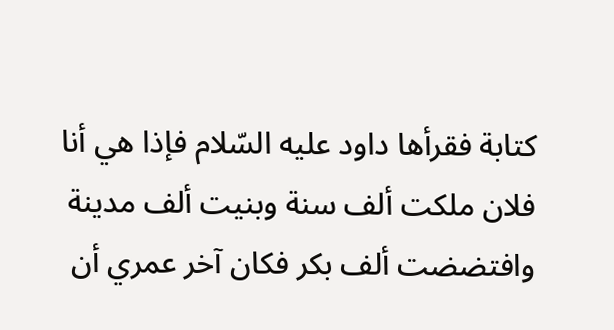كتابة فقرأها داود عليه السّلام فإذا هي أنا فلان ملكت ألف سنة وبنيت ألف مدينة وافتضضت ألف بكر فكان آخر عمري أن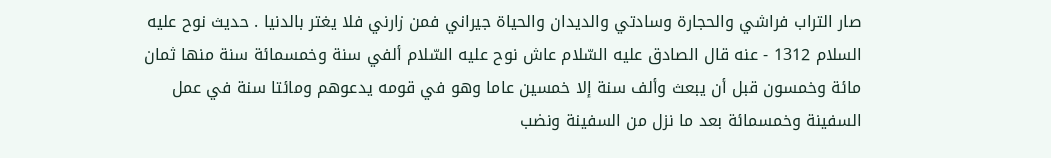صار التراب فراشي والحجارة وسادتي والديدان والحياة جيراني فمن زارني فلا يغتر بالدنيا . حديث نوح عليه السلام 1312 - عنه قال الصادق عليه السّلام عاش نوح عليه السّلام ألفي سنة وخمسمائة سنة منها ثمان مائة وخمسون قبل أن يبعث وألف سنة إلا خمسين عاما وهو في قومه يدعوهم ومائتا سنة في عمل السفينة وخمسمائة بعد ما نزل من السفينة ونضب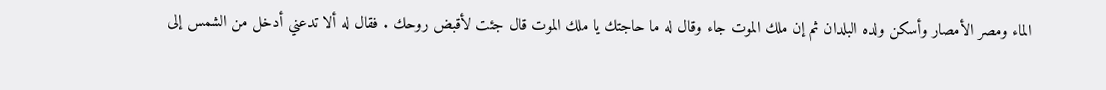الماء ومصر الأمصار وأسكن ولده البلدان ثم إن ملك الموت جاء وقال له ما حاجتك يا ملك الموت قال جئت لأقبض روحك . فقال له ألا تدعني أدخل من الشمس إلى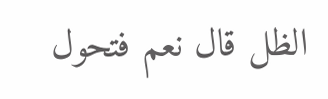الظل قال نعم فتحول